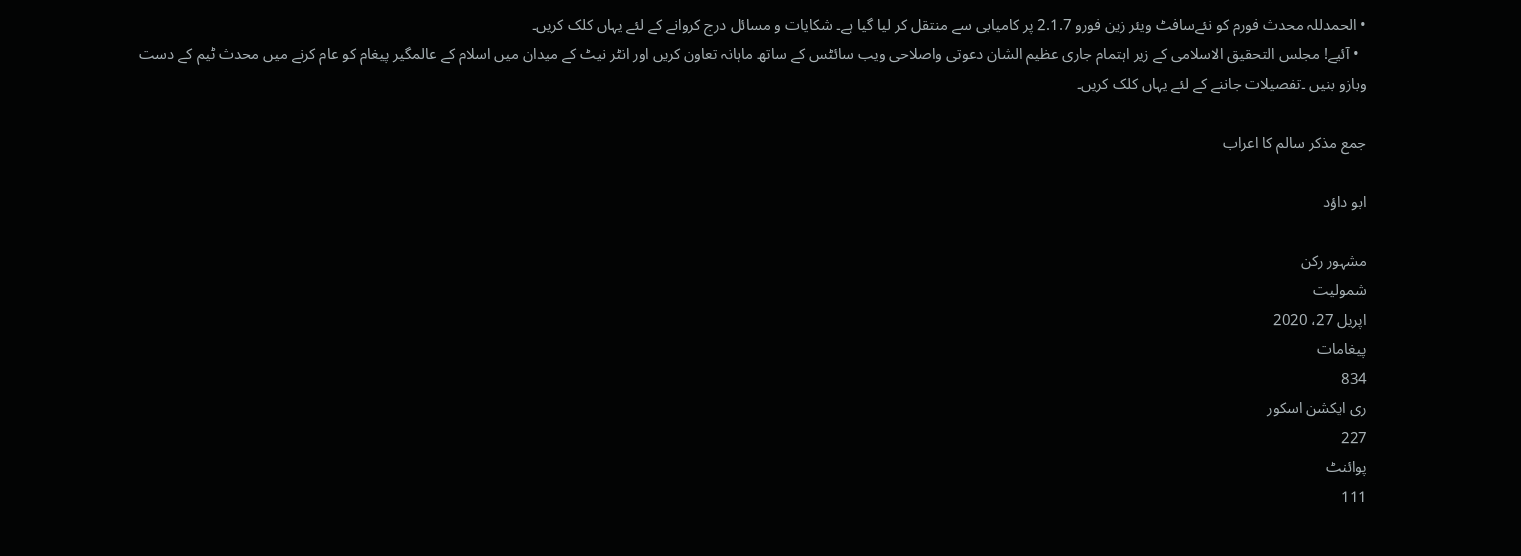• الحمدللہ محدث فورم کو نئےسافٹ ویئر زین فورو 2.1.7 پر کامیابی سے منتقل کر لیا گیا ہے۔ شکایات و مسائل درج کروانے کے لئے یہاں کلک کریں۔
  • آئیے! مجلس التحقیق الاسلامی کے زیر اہتمام جاری عظیم الشان دعوتی واصلاحی ویب سائٹس کے ساتھ ماہانہ تعاون کریں اور انٹر نیٹ کے میدان میں اسلام کے عالمگیر پیغام کو عام کرنے میں محدث ٹیم کے دست وبازو بنیں ۔تفصیلات جاننے کے لئے یہاں کلک کریں۔

جمع مذکر سالم کا اعراب

ابو داؤد

مشہور رکن
شمولیت
اپریل 27، 2020
پیغامات
834
ری ایکشن اسکور
227
پوائنٹ
111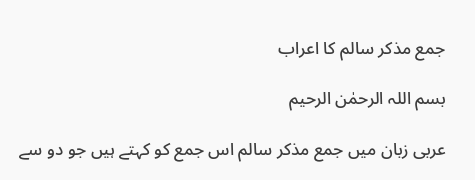جمع مذکر سالم کا اعراب

بسم اللہ الرحمٰن الرحیم

عربی زبان میں جمع مذکر سالم اس جمع کو کہتے ہیں جو دو سے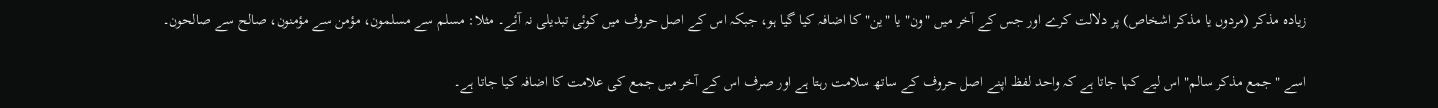زیادہ مذکر (مردوں یا مذکر اشخاص) پر دلالت کرے اور جس کے آخر میں "ون" یا "ین" کا اضافہ کیا گیا ہو، جبکہ اس کے اصل حروف میں کوئی تبدیلی نہ آئے۔ مثلا: مسلم سے مسلمون، مؤمن سے مؤمنون، صالح سے صالحون۔

اسے "جمع مذکر سالم" اس لیے کہا جاتا ہے کہ واحد لفظ اپنے اصل حروف کے ساتھ سلامت رہتا ہے اور صرف اس کے آخر میں جمع کی علامت کا اضافہ کیا جاتا ہے۔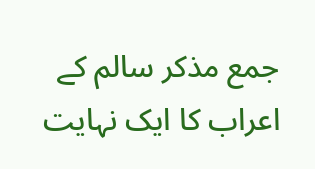جمع مذکر سالم کے اعراب کا ایک نہایت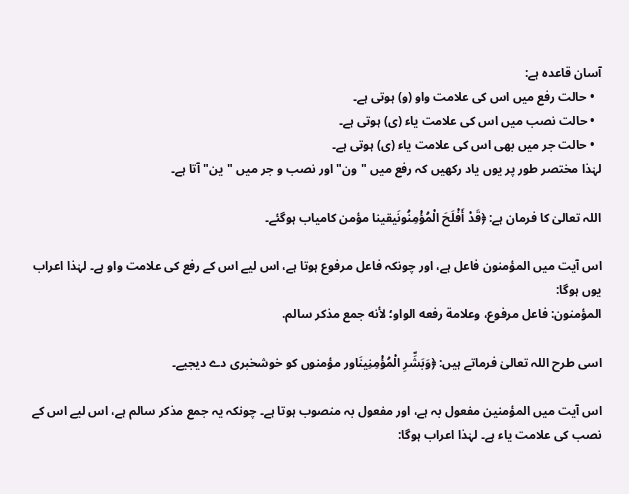آسان قاعدہ ہے:
  • حالت رفع میں اس کی علامت واو (و) ہوتی ہے۔
  • حالت نصب میں اس کی علامت یاء (ی) ہوتی ہے۔
  • حالت جر میں بھی اس کی علامت یاء (ی) ہوتی ہے۔
لہٰذا مختصر طور پر یوں یاد رکھیں کہ رفع میں "ون" اور نصب و جر میں "ین" آتا ہے۔

اللہ تعالیٰ کا فرمان ہے: ﴿قَدْ أَفْلَحَ الْمُؤْمِنُونَیقینا مؤمن کامیاب ہوگئے۔

اس آیت میں المؤمنون فاعل ہے، اور چونکہ فاعل مرفوع ہوتا ہے، اس لیے اس کے رفع کی علامت واو ہے۔ لہٰذا اعراب یوں ہوگا:
المؤمنون: فاعل مرفوع، وعلامة رفعه الواو؛ لأنه جمع مذكر سالم.

اسی طرح اللہ تعالیٰ فرماتے ہیں: ﴿وَبَشِّرِ الْمُؤْمِنِينَاور مؤمنوں کو خوشخبری دے دیجیے۔

اس آیت میں المؤمنين مفعول بہ ہے، اور مفعول بہ منصوب ہوتا ہے۔ چونکہ یہ جمع مذکر سالم ہے، اس لیے اس کے نصب کی علامت یاء ہے۔ لہٰذا اعراب ہوگا: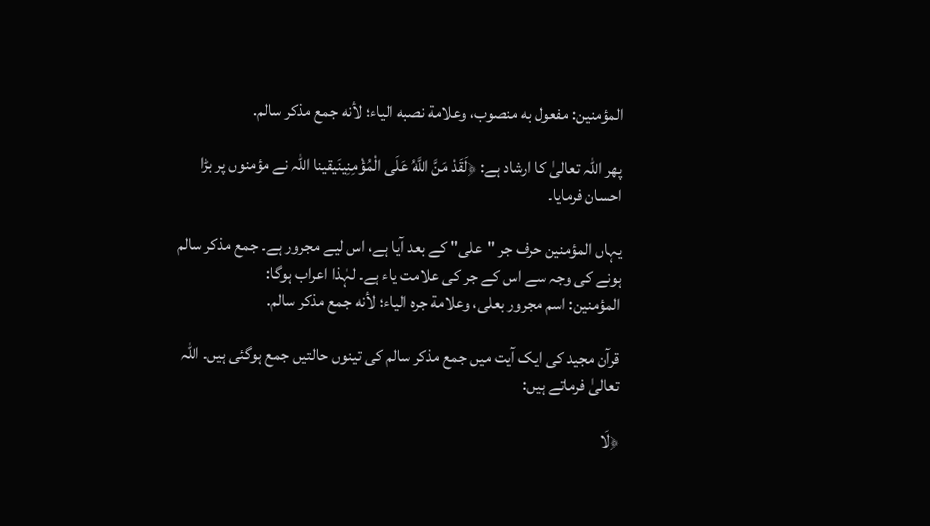المؤمنين: مفعول به منصوب، وعلامة نصبه الياء؛ لأنه جمع مذكر سالم.

پھر اللہ تعالیٰ کا ارشاد ہے: ﴿لَقَدْ مَنَّ اللَّهُ عَلَى الْمُؤْمِنِينَیقینا اللہ نے مؤمنوں پر بڑا احسان فرمایا۔

یہاں المؤمنين حرف جر "على" کے بعد آیا ہے، اس لیے مجرور ہے۔ جمع مذکر سالم ہونے کی وجہ سے اس کے جر کی علامت یاء ہے۔ لہٰذا اعراب ہوگا:
المؤمنين: اسم مجرور بعلى، وعلامة جره الياء؛ لأنه جمع مذكر سالم.

قرآن مجید کی ایک آیت میں جمع مذکر سالم کی تینوں حالتیں جمع ہوگئی ہیں۔ اللہ تعالیٰ فرماتے ہیں:

﴿لَا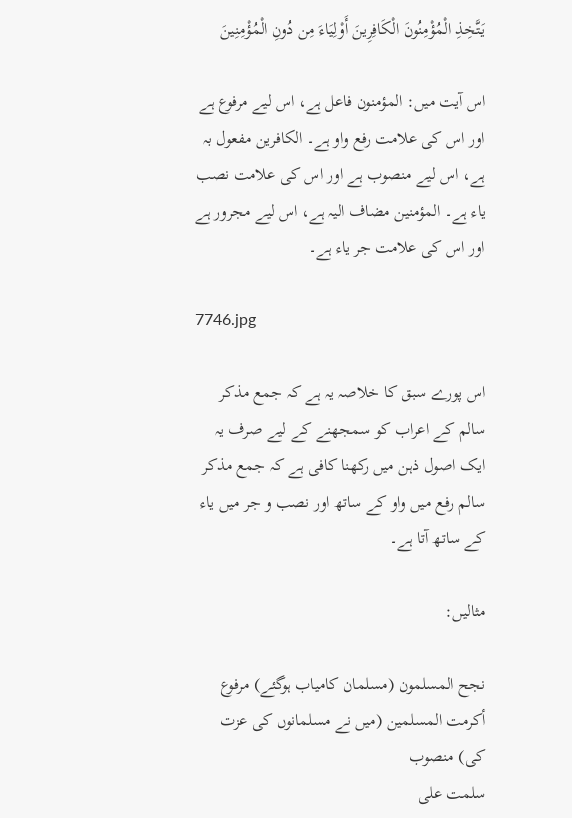يَتَّخِذِ الْمُؤْمِنُونَ الْكَافِرِينَ أَوْلِيَاءَ مِن دُونِ الْمُؤْمِنِينَ

اس آیت میں: المؤمنون فاعل ہے، اس لیے مرفوع ہے اور اس کی علامت رفع واو ہے۔ الكافرين مفعول بہ ہے، اس لیے منصوب ہے اور اس کی علامت نصب یاء ہے۔ المؤمنين مضاف الیہ ہے، اس لیے مجرور ہے اور اس کی علامت جر یاء ہے۔

7746.jpg

اس پورے سبق کا خلاصہ یہ ہے کہ جمع مذکر سالم کے اعراب کو سمجھنے کے لیے صرف یہ ایک اصول ذہن میں رکھنا کافی ہے کہ جمع مذکر سالم رفع میں واو کے ساتھ اور نصب و جر میں یاء کے ساتھ آتا ہے۔

مثالیں:

نجح المسلمون (مسلمان کامیاب ہوگئے) مرفوع
أكرمت المسلمين (میں نے مسلمانوں کی عزت کی) منصوب
سلمت على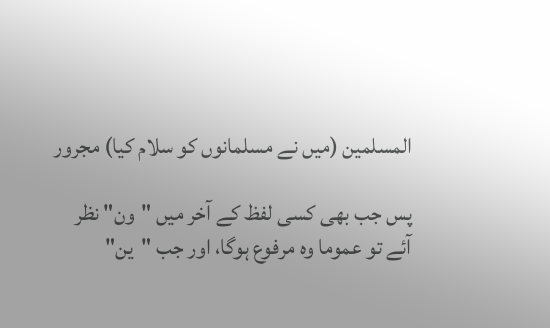المسلمين (میں نے مسلمانوں کو سلام کیا) مجرور

پس جب بھی کسی لفظ کے آخر میں "ون" نظر آئے تو عموما وہ مرفوع ہوگا، اور جب "ین"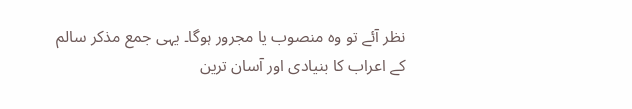نظر آئے تو وہ منصوب یا مجرور ہوگا۔ یہی جمع مذکر سالم کے اعراب کا بنیادی اور آسان ترین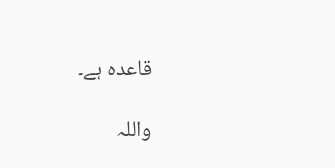قاعدہ ہے۔

واللہ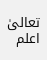تعالیٰ اعلم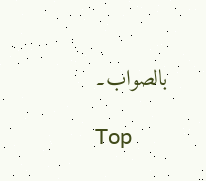بالصواب۔

Top